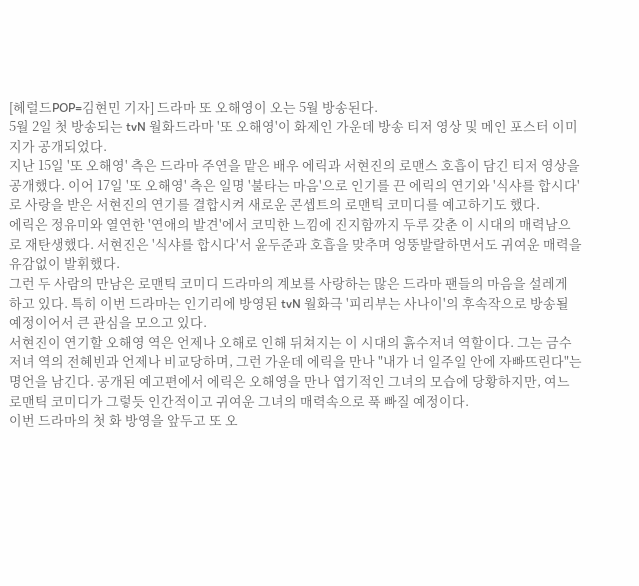[헤럴드POP=김현민 기자] 드라마 또 오해영이 오는 5월 방송된다.
5월 2일 첫 방송되는 tvN 월화드라마 '또 오해영'이 화제인 가운데 방송 티저 영상 및 메인 포스터 이미지가 공개되었다.
지난 15일 '또 오해영' 측은 드라마 주연을 맡은 배우 에릭과 서현진의 로맨스 호흡이 담긴 티저 영상을 공개했다. 이어 17일 '또 오해영' 측은 일명 '불타는 마음'으로 인기를 끈 에릭의 연기와 '식샤를 합시다'로 사랑을 받은 서현진의 연기를 결합시켜 새로운 콘셉트의 로맨틱 코미디를 예고하기도 했다.
에릭은 정유미와 열연한 '연애의 발견'에서 코믹한 느낌에 진지함까지 두루 갖춘 이 시대의 매력남으로 재탄생했다. 서현진은 '식샤를 합시다'서 윤두준과 호흡을 맞추며 엉뚱발랄하면서도 귀여운 매력을 유감없이 발휘했다.
그런 두 사람의 만남은 로맨틱 코미디 드라마의 계보를 사랑하는 많은 드라마 팬들의 마음을 설레게 하고 있다. 특히 이번 드라마는 인기리에 방영된 tvN 월화극 '피리부는 사나이'의 후속작으로 방송될 예정이어서 큰 관심을 모으고 있다.
서현진이 연기할 오해영 역은 언제나 오해로 인해 뒤쳐지는 이 시대의 흙수저녀 역할이다. 그는 금수저녀 역의 전혜빈과 언제나 비교당하며, 그런 가운데 에릭을 만나 "내가 너 일주일 안에 자빠뜨린다"는 명언을 남긴다. 공개된 예고편에서 에릭은 오해영을 만나 엽기적인 그녀의 모습에 당황하지만, 여느 로맨틱 코미디가 그렇듯 인간적이고 귀여운 그녀의 매력속으로 푹 빠질 예정이다.
이번 드라마의 첫 화 방영을 앞두고 또 오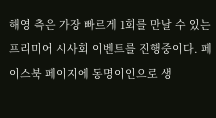해영 측은 가장 빠르게 1회를 만날 수 있는 프리미어 시사회 이벤트를 진행중이다. 페이스북 페이지에 동명이인으로 생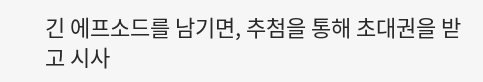긴 에프소드를 남기면, 추첨을 통해 초대권을 받고 시사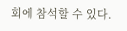회에 참석할 수 있다.